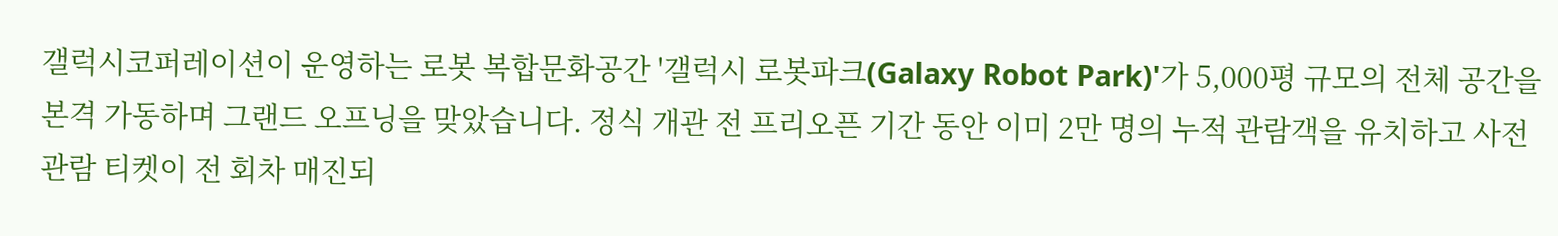갤럭시코퍼레이션이 운영하는 로봇 복합문화공간 '갤럭시 로봇파크(Galaxy Robot Park)'가 5,000평 규모의 전체 공간을 본격 가동하며 그랜드 오프닝을 맞았습니다. 정식 개관 전 프리오픈 기간 동안 이미 2만 명의 누적 관람객을 유치하고 사전 관람 티켓이 전 회차 매진되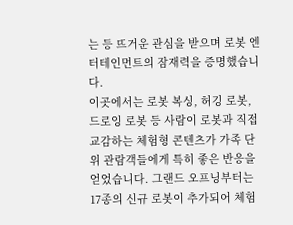는 등 뜨거운 관심을 받으며 로봇 엔터테인먼트의 잠재력을 증명했습니다.
이곳에서는 로봇 복싱, 허깅 로봇, 드로잉 로봇 등 사람이 로봇과 직접 교감하는 체험형 콘텐츠가 가족 단위 관람객들에게 특히 좋은 반응을 얻었습니다. 그랜드 오프닝부터는 17종의 신규 로봇이 추가되어 체험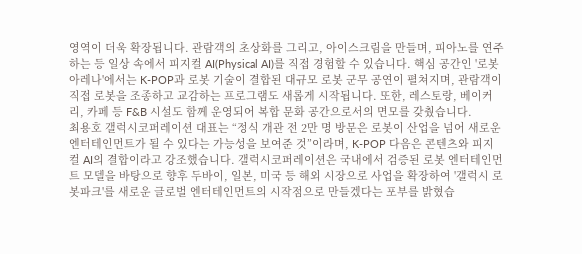영역이 더욱 확장됩니다. 관람객의 초상화를 그리고, 아이스크림을 만들며, 피아노를 연주하는 등 일상 속에서 피지컬 AI(Physical AI)를 직접 경험할 수 있습니다. 핵심 공간인 '로봇 아레나'에서는 K-POP과 로봇 기술이 결합된 대규모 로봇 군무 공연이 펼쳐지며, 관람객이 직접 로봇을 조종하고 교감하는 프로그램도 새롭게 시작됩니다. 또한, 레스토랑, 베이커리, 카페 등 F&B 시설도 함께 운영되어 복합 문화 공간으로서의 면모를 갖췄습니다.
최용호 갤럭시코퍼레이션 대표는 “정식 개관 전 2만 명 방문은 로봇이 산업을 넘어 새로운 엔터테인먼트가 될 수 있다는 가능성을 보여준 것”이라며, K-POP 다음은 콘텐츠와 피지컬 AI의 결합이라고 강조했습니다. 갤럭시코퍼레이션은 국내에서 검증된 로봇 엔터테인먼트 모델을 바탕으로 향후 두바이, 일본, 미국 등 해외 시장으로 사업을 확장하여 '갤럭시 로봇파크'를 새로운 글로벌 엔터테인먼트의 시작점으로 만들겠다는 포부를 밝혔습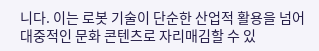니다. 이는 로봇 기술이 단순한 산업적 활용을 넘어 대중적인 문화 콘텐츠로 자리매김할 수 있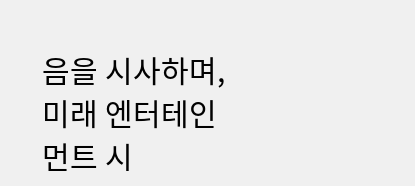음을 시사하며, 미래 엔터테인먼트 시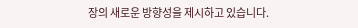장의 새로운 방향성을 제시하고 있습니다.